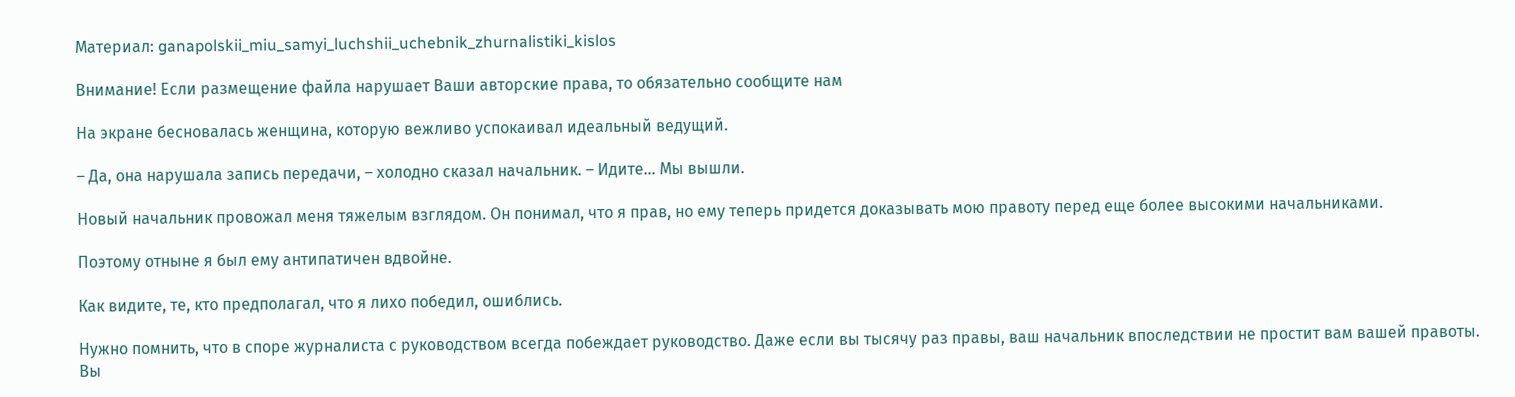Материал: ganapolskii_miu_samyi_luchshii_uchebnik_zhurnalistiki_kislos

Внимание! Если размещение файла нарушает Ваши авторские права, то обязательно сообщите нам

На экране бесновалась женщина, которую вежливо успокаивал идеальный ведущий.

– Да, она нарушала запись передачи, – холодно сказал начальник. – Идите… Мы вышли.

Новый начальник провожал меня тяжелым взглядом. Он понимал, что я прав, но ему теперь придется доказывать мою правоту перед еще более высокими начальниками.

Поэтому отныне я был ему антипатичен вдвойне.

Как видите, те, кто предполагал, что я лихо победил, ошиблись.

Нужно помнить, что в споре журналиста с руководством всегда побеждает руководство. Даже если вы тысячу раз правы, ваш начальник впоследствии не простит вам вашей правоты. Вы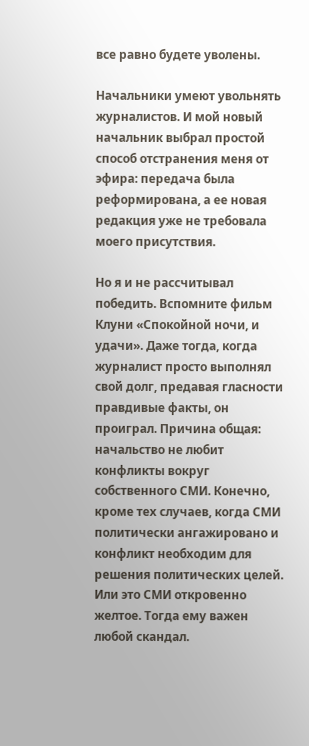все равно будете уволены.

Начальники умеют увольнять журналистов. И мой новый начальник выбрал простой способ отстранения меня от эфира: передача была реформирована, а ее новая редакция уже не требовала моего присутствия.

Но я и не рассчитывал победить. Вспомните фильм Клуни «Спокойной ночи, и удачи». Даже тогда, когда журналист просто выполнял свой долг, предавая гласности правдивые факты, он проиграл. Причина общая: начальство не любит конфликты вокруг собственного СМИ. Конечно, кроме тех случаев, когда СМИ политически ангажировано и конфликт необходим для решения политических целей. Или это СМИ откровенно желтое. Тогда ему важен любой скандал.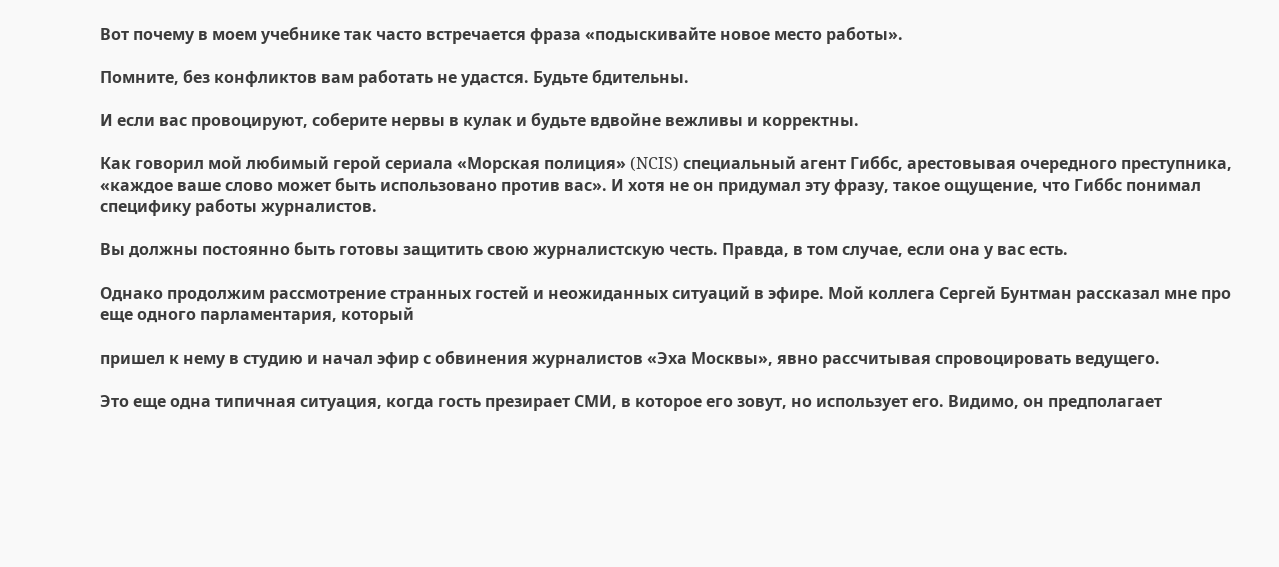Вот почему в моем учебнике так часто встречается фраза «подыскивайте новое место работы».

Помните, без конфликтов вам работать не удастся. Будьте бдительны.

И если вас провоцируют, соберите нервы в кулак и будьте вдвойне вежливы и корректны.

Как говорил мой любимый герой сериала «Морская полиция» (NCIS) специальный агент Гиббс, арестовывая очередного преступника, «каждое ваше слово может быть использовано против вас». И хотя не он придумал эту фразу, такое ощущение, что Гиббс понимал специфику работы журналистов.

Вы должны постоянно быть готовы защитить свою журналистскую честь. Правда, в том случае, если она у вас есть.

Однако продолжим рассмотрение странных гостей и неожиданных ситуаций в эфире. Мой коллега Сергей Бунтман рассказал мне про еще одного парламентария, который

пришел к нему в студию и начал эфир с обвинения журналистов «Эха Москвы», явно рассчитывая спровоцировать ведущего.

Это еще одна типичная ситуация, когда гость презирает СМИ, в которое его зовут, но использует его. Видимо, он предполагает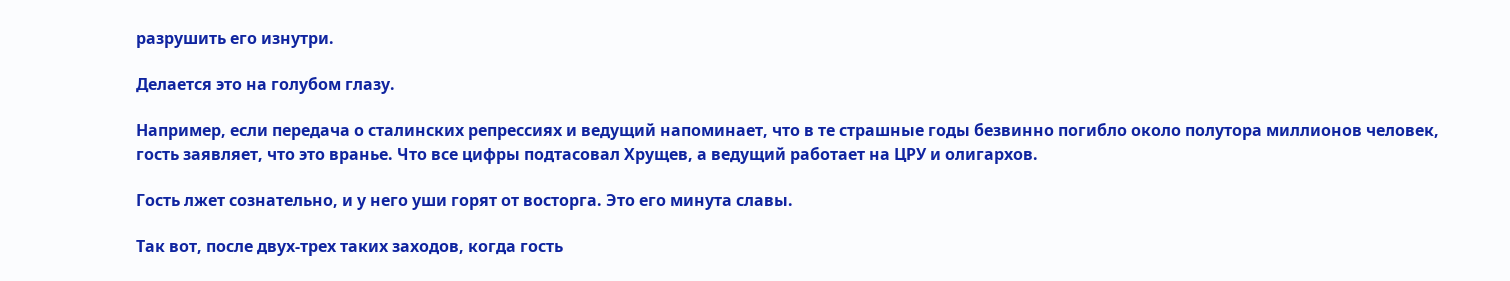разрушить его изнутри.

Делается это на голубом глазу.

Например, если передача о сталинских репрессиях и ведущий напоминает, что в те страшные годы безвинно погибло около полутора миллионов человек, гость заявляет, что это вранье. Что все цифры подтасовал Хрущев, а ведущий работает на ЦРУ и олигархов.

Гость лжет сознательно, и у него уши горят от восторга. Это его минута славы.

Так вот, после двух-трех таких заходов, когда гость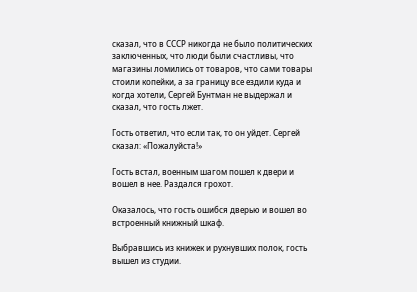сказал, что в СССР никогда не было политических заключенных, что люди были счастливы, что магазины ломились от товаров, что сами товары стоили копейки, а за границу все ездили куда и когда хотели, Сергей Бунтман не выдержал и сказал, что гость лжет.

Гость ответил, что если так, то он уйдет. Сергей сказал: «Пожалуйста!»

Гость встал, военным шагом пошел к двери и вошел в нее. Раздался грохот.

Оказалось, что гость ошибся дверью и вошел во встроенный книжный шкаф.

Выбравшись из книжек и рухнувших полок, гость вышел из студии.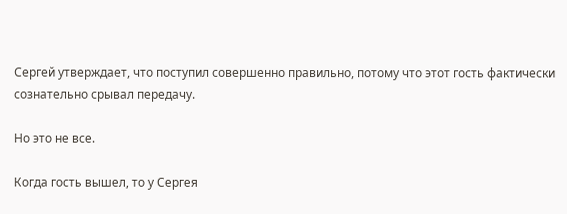Сергей утверждает, что поступил совершенно правильно, потому что этот гость фактически сознательно срывал передачу.

Но это не все.

Когда гость вышел, то у Сергея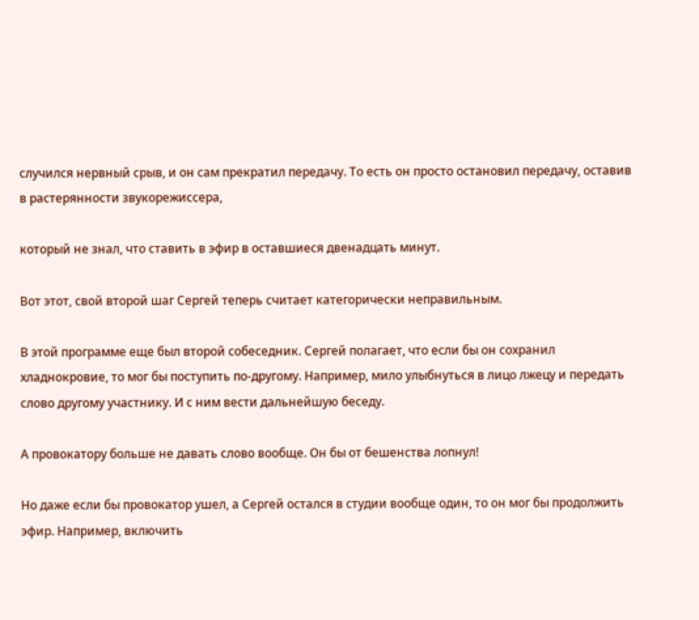случился нервный срыв, и он сам прекратил передачу. То есть он просто остановил передачу, оставив в растерянности звукорежиссера,

который не знал, что ставить в эфир в оставшиеся двенадцать минут.

Вот этот, свой второй шаг Сергей теперь считает категорически неправильным.

В этой программе еще был второй собеседник. Сергей полагает, что если бы он сохранил хладнокровие, то мог бы поступить по-другому. Например, мило улыбнуться в лицо лжецу и передать слово другому участнику. И с ним вести дальнейшую беседу.

А провокатору больше не давать слово вообще. Он бы от бешенства лопнул!

Но даже если бы провокатор ушел, а Сергей остался в студии вообще один, то он мог бы продолжить эфир. Например, включить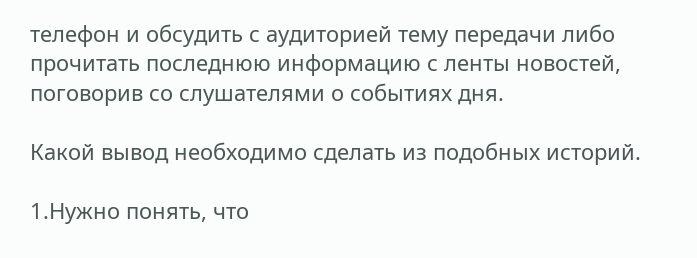телефон и обсудить с аудиторией тему передачи либо прочитать последнюю информацию с ленты новостей, поговорив со слушателями о событиях дня.

Какой вывод необходимо сделать из подобных историй.

1.Нужно понять, что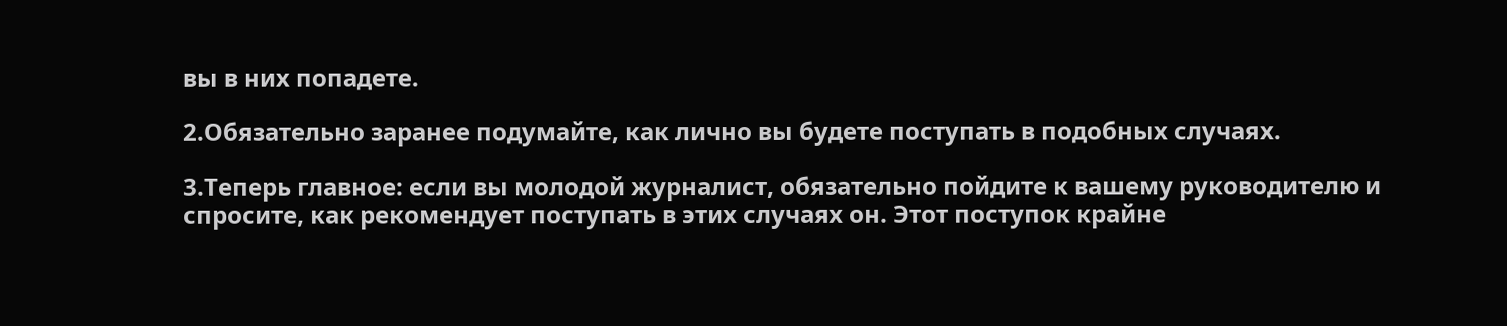вы в них попадете.

2.Обязательно заранее подумайте, как лично вы будете поступать в подобных случаях.

3.Теперь главное: если вы молодой журналист, обязательно пойдите к вашему руководителю и спросите, как рекомендует поступать в этих случаях он. Этот поступок крайне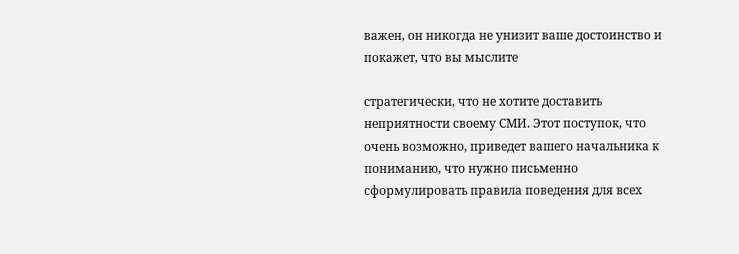важен, он никогда не унизит ваше достоинство и покажет, что вы мыслите

стратегически, что не хотите доставить неприятности своему СМИ. Этот поступок, что очень возможно, приведет вашего начальника к пониманию, что нужно письменно сформулировать правила поведения для всех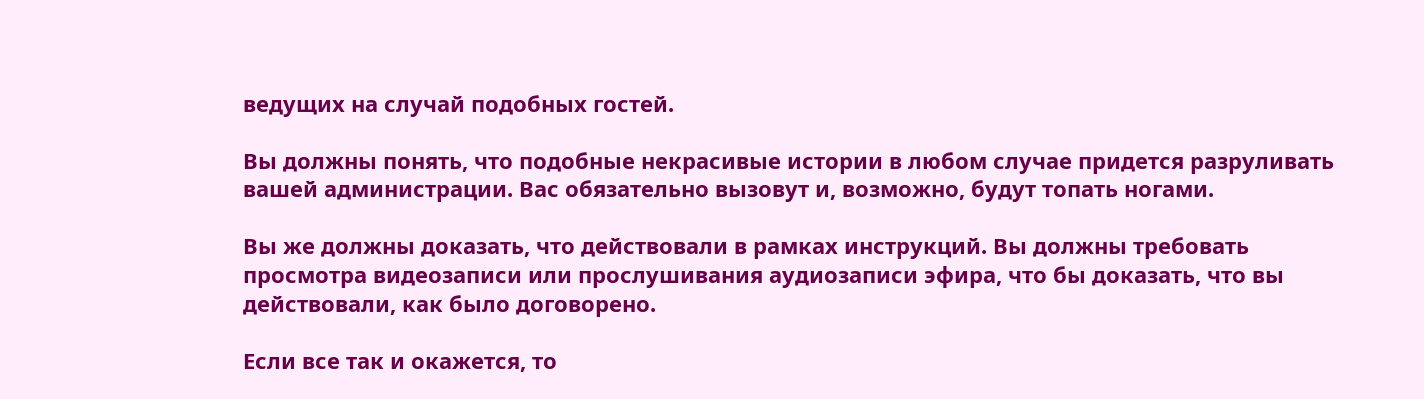ведущих на случай подобных гостей.

Вы должны понять, что подобные некрасивые истории в любом случае придется разруливать вашей администрации. Вас обязательно вызовут и, возможно, будут топать ногами.

Вы же должны доказать, что действовали в рамках инструкций. Вы должны требовать просмотра видеозаписи или прослушивания аудиозаписи эфира, что бы доказать, что вы действовали, как было договорено.

Если все так и окажется, то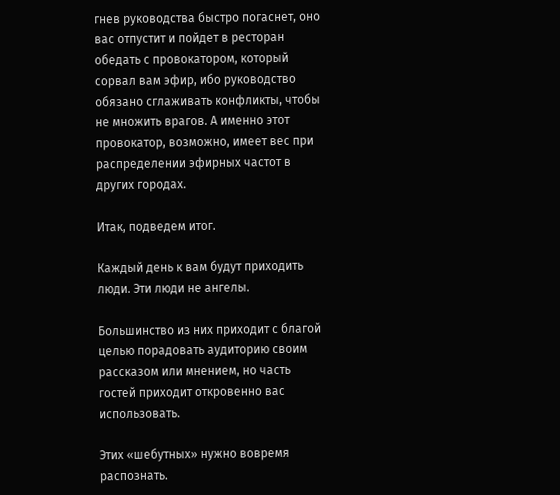гнев руководства быстро погаснет, оно вас отпустит и пойдет в ресторан обедать с провокатором, который сорвал вам эфир, ибо руководство обязано сглаживать конфликты, чтобы не множить врагов. А именно этот провокатор, возможно, имеет вес при распределении эфирных частот в других городах.

Итак, подведем итог.

Каждый день к вам будут приходить люди. Эти люди не ангелы.

Большинство из них приходит с благой целью порадовать аудиторию своим рассказом или мнением, но часть гостей приходит откровенно вас использовать.

Этих «шебутных» нужно вовремя распознать.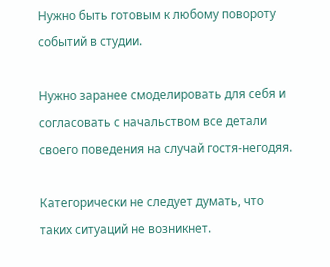Нужно быть готовым к любому повороту событий в студии.

Нужно заранее смоделировать для себя и согласовать с начальством все детали своего поведения на случай гостя-негодяя.

Категорически не следует думать, что таких ситуаций не возникнет.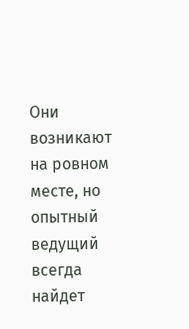Они возникают на ровном месте, но опытный ведущий всегда найдет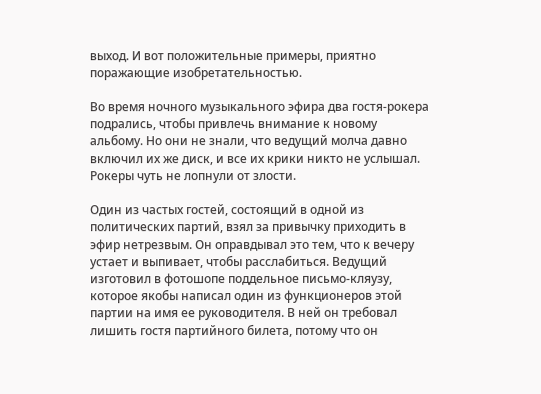выход. И вот положительные примеры, приятно поражающие изобретательностью.

Во время ночного музыкального эфира два гостя-рокера подрались, чтобы привлечь внимание к новому альбому. Но они не знали, что ведущий молча давно включил их же диск, и все их крики никто не услышал. Рокеры чуть не лопнули от злости.

Один из частых гостей, состоящий в одной из политических партий, взял за привычку приходить в эфир нетрезвым. Он оправдывал это тем, что к вечеру устает и выпивает, чтобы расслабиться. Ведущий изготовил в фотошопе поддельное письмо-кляузу, которое якобы написал один из функционеров этой партии на имя ее руководителя. В ней он требовал лишить гостя партийного билета, потому что он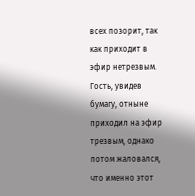всех позорит, так как приходит в эфир нетрезвым. Гость, увидев бумагу, отныне приходил на эфир трезвым, однако потом жаловался, что именно этот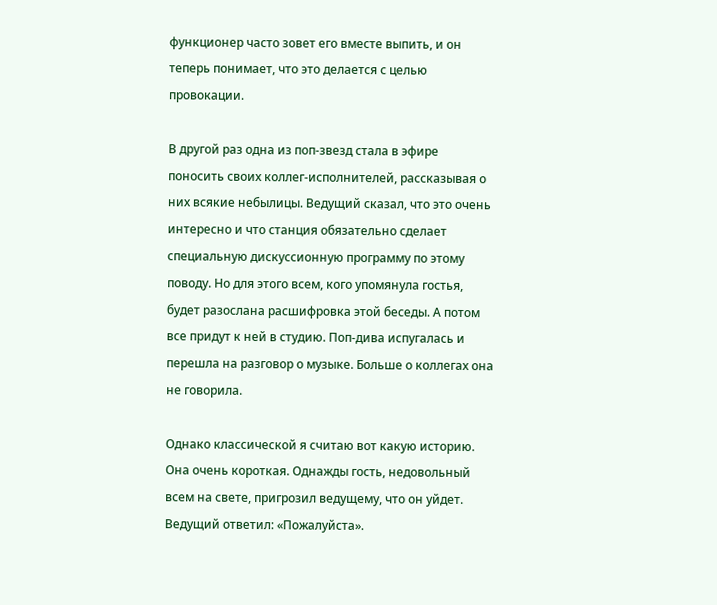функционер часто зовет его вместе выпить, и он теперь понимает, что это делается с целью провокации.

В другой раз одна из поп-звезд стала в эфире поносить своих коллег-исполнителей, рассказывая о них всякие небылицы. Ведущий сказал, что это очень интересно и что станция обязательно сделает специальную дискуссионную программу по этому поводу. Но для этого всем, кого упомянула гостья, будет разослана расшифровка этой беседы. А потом все придут к ней в студию. Поп-дива испугалась и перешла на разговор о музыке. Больше о коллегах она не говорила.

Однако классической я считаю вот какую историю. Она очень короткая. Однажды гость, недовольный всем на свете, пригрозил ведущему, что он уйдет. Ведущий ответил: «Пожалуйста».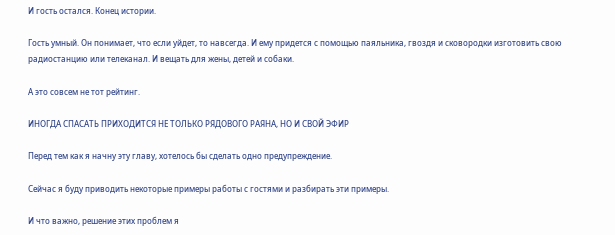И гость остался. Конец истории.

Гость умный. Он понимает, что если уйдет, то навсегда. И ему придется с помощью паяльника, гвоздя и сковородки изготовить свою радиостанцию или телеканал. И вещать для жены, детей и собаки.

А это совсем не тот рейтинг.

ИНОГДА СПАСАТЬ ПРИХОДИТСЯ НЕ ТОЛЬКО РЯДОВОГО РАЯНА, НО И СВОЙ ЭФИР

Перед тем как я начну эту главу, хотелось бы сделать одно предупреждение.

Сейчас я буду приводить некоторые примеры работы с гостями и разбирать эти примеры.

И что важно, решение этих проблем я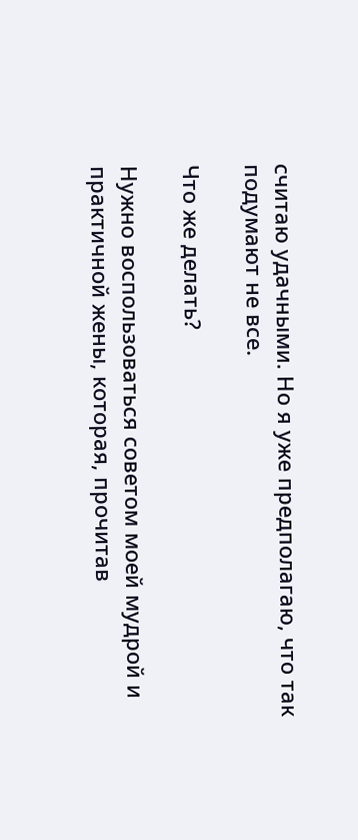считаю удачными. Но я уже предполагаю, что так подумают не все.

Что же делать?

Нужно воспользоваться советом моей мудрой и практичной жены, которая, прочитав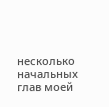несколько начальных глав моей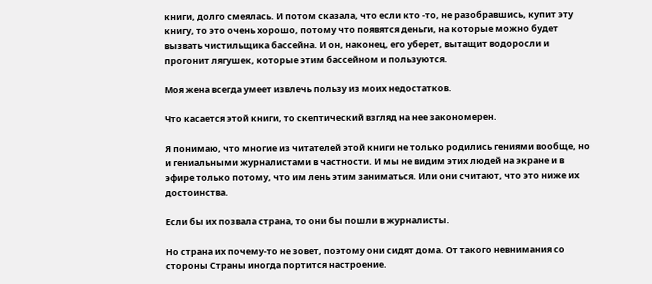книги, долго смеялась. И потом сказала, что если кто -то, не разобравшись, купит эту книгу, то это очень хорошо, потому что появятся деньги, на которые можно будет вызвать чистильщика бассейна. И он, наконец, его уберет, вытащит водоросли и прогонит лягушек, которые этим бассейном и пользуются.

Моя жена всегда умеет извлечь пользу из моих недостатков.

Что касается этой книги, то скептический взгляд на нее закономерен.

Я понимаю, что многие из читателей этой книги не только родились гениями вообще, но и гениальными журналистами в частности. И мы не видим этих людей на экране и в эфире только потому, что им лень этим заниматься. Или они считают, что это ниже их достоинства.

Если бы их позвала страна, то они бы пошли в журналисты.

Но страна их почему-то не зовет, поэтому они сидят дома. От такого невнимания со стороны Страны иногда портится настроение.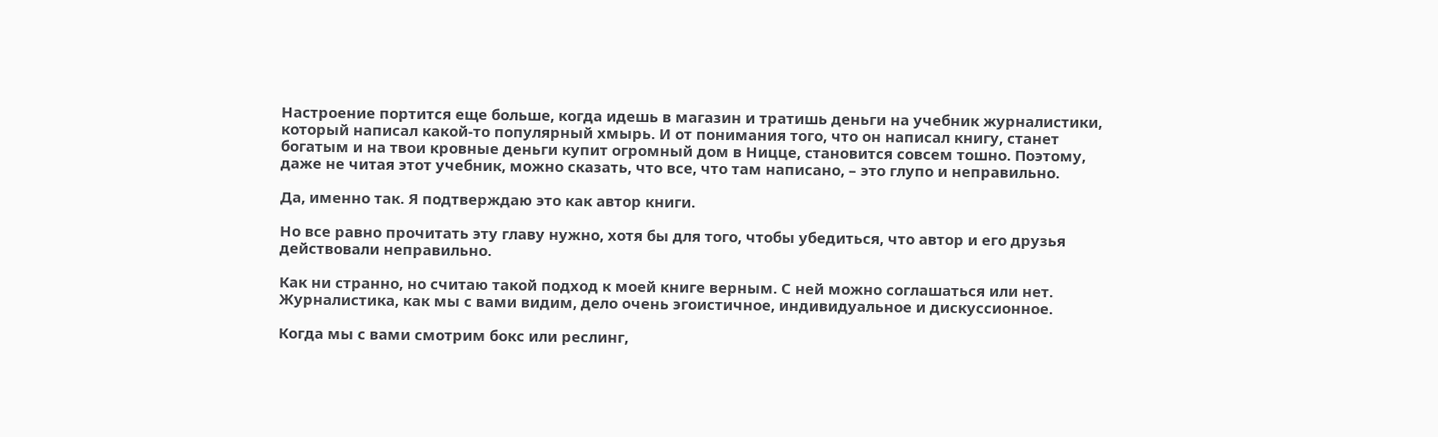Настроение портится еще больше, когда идешь в магазин и тратишь деньги на учебник журналистики, который написал какой-то популярный хмырь. И от понимания того, что он написал книгу, станет богатым и на твои кровные деньги купит огромный дом в Ницце, становится совсем тошно. Поэтому, даже не читая этот учебник, можно сказать, что все, что там написано, – это глупо и неправильно.

Да, именно так. Я подтверждаю это как автор книги.

Но все равно прочитать эту главу нужно, хотя бы для того, чтобы убедиться, что автор и его друзья действовали неправильно.

Как ни странно, но считаю такой подход к моей книге верным. С ней можно соглашаться или нет. Журналистика, как мы с вами видим, дело очень эгоистичное, индивидуальное и дискуссионное.

Когда мы с вами смотрим бокс или реслинг,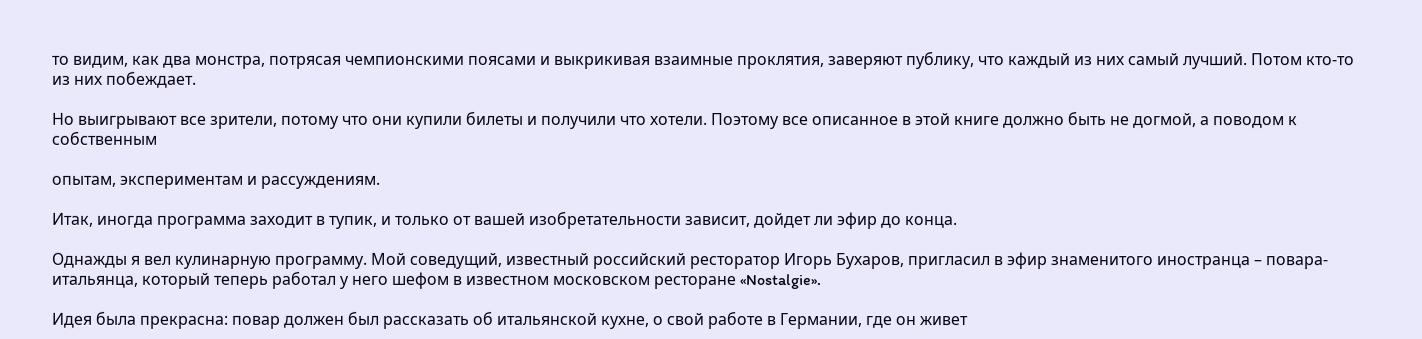то видим, как два монстра, потрясая чемпионскими поясами и выкрикивая взаимные проклятия, заверяют публику, что каждый из них самый лучший. Потом кто-то из них побеждает.

Но выигрывают все зрители, потому что они купили билеты и получили что хотели. Поэтому все описанное в этой книге должно быть не догмой, а поводом к собственным

опытам, экспериментам и рассуждениям.

Итак, иногда программа заходит в тупик, и только от вашей изобретательности зависит, дойдет ли эфир до конца.

Однажды я вел кулинарную программу. Мой соведущий, известный российский ресторатор Игорь Бухаров, пригласил в эфир знаменитого иностранца – повара-итальянца, который теперь работал у него шефом в известном московском ресторане «Nostalgie».

Идея была прекрасна: повар должен был рассказать об итальянской кухне, о свой работе в Германии, где он живет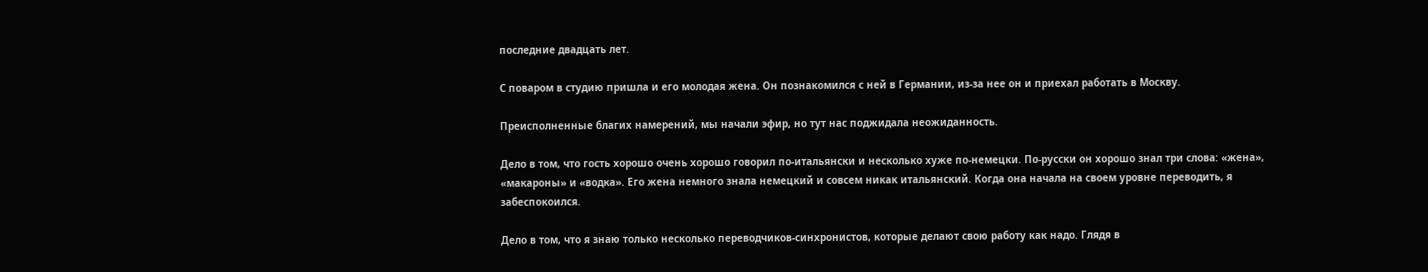последние двадцать лет.

С поваром в студию пришла и его молодая жена. Он познакомился с ней в Германии, из-за нее он и приехал работать в Москву.

Преисполненные благих намерений, мы начали эфир, но тут нас поджидала неожиданность.

Дело в том, что гость хорошо очень хорошо говорил по-итальянски и несколько хуже по-немецки. По-русски он хорошо знал три слова: «жена», «макароны» и «водка». Его жена немного знала немецкий и совсем никак итальянский. Когда она начала на своем уровне переводить, я забеспокоился.

Дело в том, что я знаю только несколько переводчиков-синхронистов, которые делают свою работу как надо. Глядя в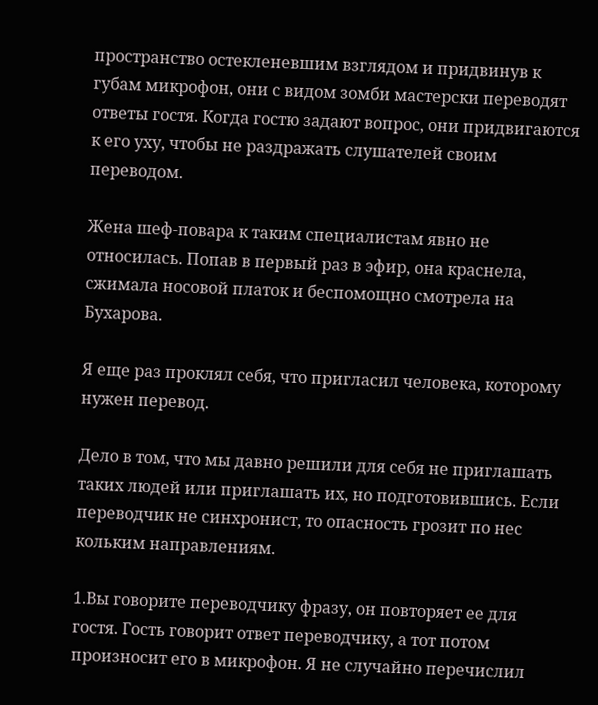пространство остекленевшим взглядом и придвинув к губам микрофон, они с видом зомби мастерски переводят ответы гостя. Когда гостю задают вопрос, они придвигаются к его уху, чтобы не раздражать слушателей своим переводом.

Жена шеф-повара к таким специалистам явно не относилась. Попав в первый раз в эфир, она краснела, сжимала носовой платок и беспомощно смотрела на Бухарова.

Я еще раз проклял себя, что пригласил человека, которому нужен перевод.

Дело в том, что мы давно решили для себя не приглашать таких людей или приглашать их, но подготовившись. Если переводчик не синхронист, то опасность грозит по нес кольким направлениям.

1.Вы говорите переводчику фразу, он повторяет ее для гостя. Гость говорит ответ переводчику, а тот потом произносит его в микрофон. Я не случайно перечислил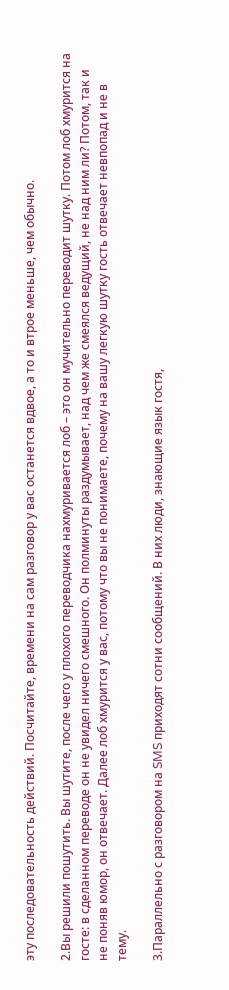эту последовательность действий. Посчитайте, времени на сам разговор у вас останется вдвое, а то и втрое меньше, чем обычно.

2.Вы решили пошутить. Вы шутите, после чего у плохого переводчика нахмуривается лоб – это он мучительно переводит шутку. Потом лоб хмурится на госте: в сделанном переводе он не увидел ничего смешного. Он полминуты раздумывает, над чем же смеялся ведущий, не над ним ли? Потом, так и не поняв юмор, он отвечает. Далее лоб хмурится у вас, потому что вы не понимаете, почему на вашу легкую шутку гость отвечает невпопад и не в тему.

3.Параллельно с разговором на SMS приходят сотни сообщений. В них люди, знающие язык гостя,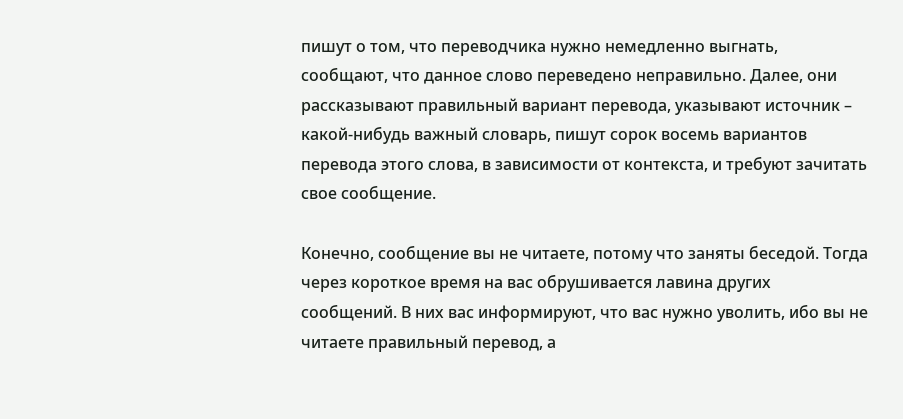пишут о том, что переводчика нужно немедленно выгнать, сообщают, что данное слово переведено неправильно. Далее, они рассказывают правильный вариант перевода, указывают источник – какой-нибудь важный словарь, пишут сорок восемь вариантов перевода этого слова, в зависимости от контекста, и требуют зачитать свое сообщение.

Конечно, сообщение вы не читаете, потому что заняты беседой. Тогда через короткое время на вас обрушивается лавина других сообщений. В них вас информируют, что вас нужно уволить, ибо вы не читаете правильный перевод, а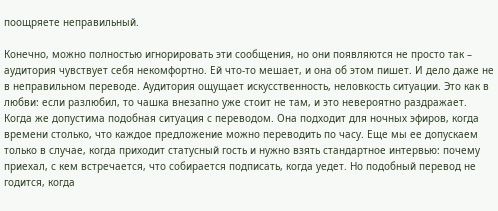поощряете неправильный.

Конечно, можно полностью игнорировать эти сообщения, но они появляются не просто так – аудитория чувствует себя некомфортно. Ей что-то мешает, и она об этом пишет. И дело даже не в неправильном переводе. Аудитория ощущает искусственность, неловкость ситуации. Это как в любви: если разлюбил, то чашка внезапно уже стоит не там, и это невероятно раздражает. Когда же допустима подобная ситуация с переводом. Она подходит для ночных эфиров, когда времени столько, что каждое предложение можно переводить по часу. Еще мы ее допускаем только в случае, когда приходит статусный гость и нужно взять стандартное интервью: почему приехал, с кем встречается, что собирается подписать, когда уедет. Но подобный перевод не годится, когда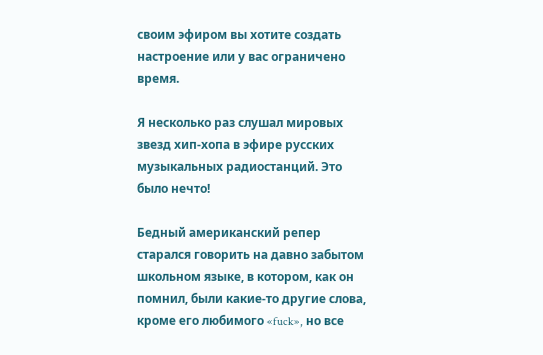своим эфиром вы хотите создать настроение или у вас ограничено время.

Я несколько раз слушал мировых звезд хип-хопа в эфире русских музыкальных радиостанций. Это было нечто!

Бедный американский репер старался говорить на давно забытом школьном языке, в котором, как он помнил, были какие-то другие слова, кроме его любимого «fuck», но все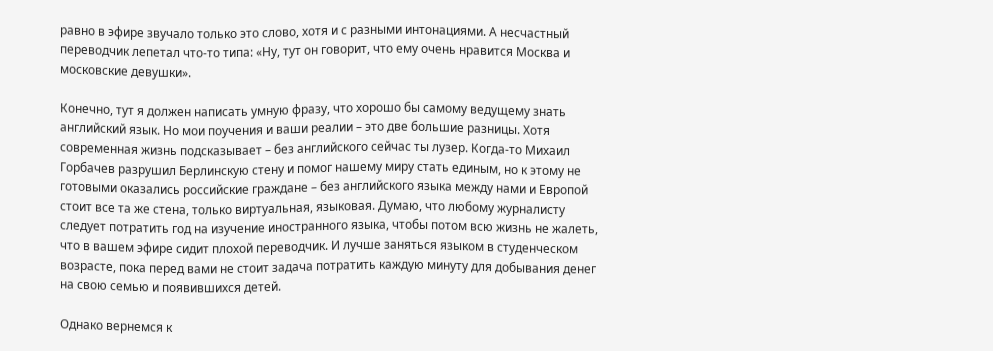равно в эфире звучало только это слово, хотя и с разными интонациями. А несчастный переводчик лепетал что-то типа: «Ну, тут он говорит, что ему очень нравится Москва и московские девушки».

Конечно, тут я должен написать умную фразу, что хорошо бы самому ведущему знать английский язык. Но мои поучения и ваши реалии – это две большие разницы. Хотя современная жизнь подсказывает – без английского сейчас ты лузер. Когда-то Михаил Горбачев разрушил Берлинскую стену и помог нашему миру стать единым, но к этому не готовыми оказались российские граждане – без английского языка между нами и Европой стоит все та же стена, только виртуальная, языковая. Думаю, что любому журналисту следует потратить год на изучение иностранного языка, чтобы потом всю жизнь не жалеть, что в вашем эфире сидит плохой переводчик. И лучше заняться языком в студенческом возрасте, пока перед вами не стоит задача потратить каждую минуту для добывания денег на свою семью и появившихся детей.

Однако вернемся к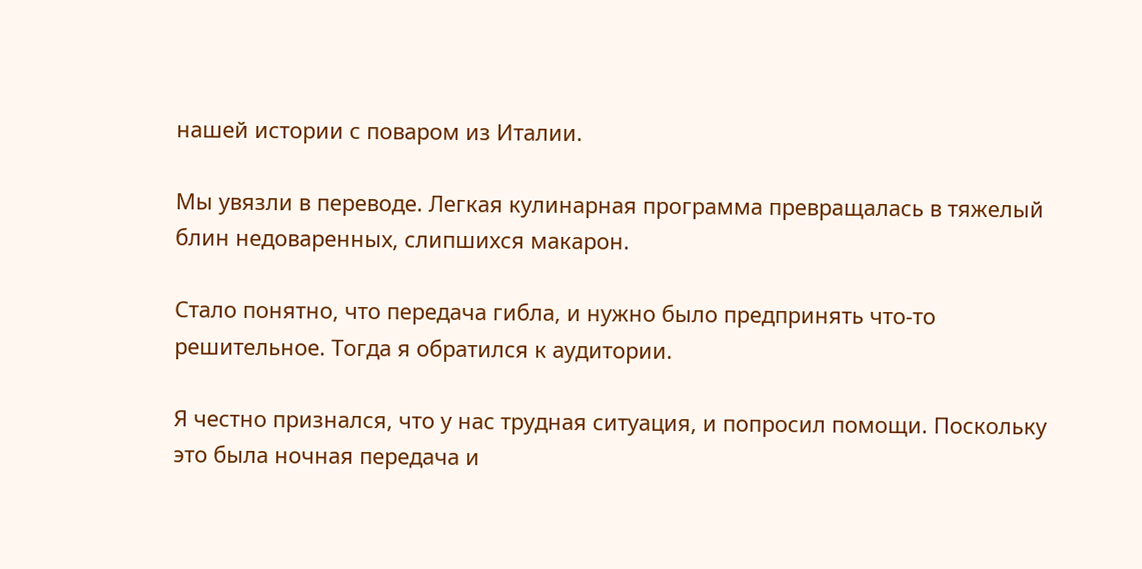нашей истории с поваром из Италии.

Мы увязли в переводе. Легкая кулинарная программа превращалась в тяжелый блин недоваренных, слипшихся макарон.

Стало понятно, что передача гибла, и нужно было предпринять что-то решительное. Тогда я обратился к аудитории.

Я честно признался, что у нас трудная ситуация, и попросил помощи. Поскольку это была ночная передача и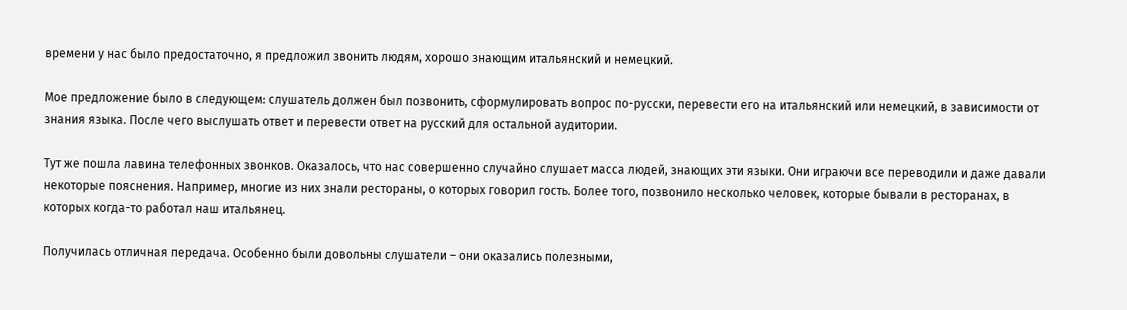времени у нас было предостаточно, я предложил звонить людям, хорошо знающим итальянский и немецкий.

Мое предложение было в следующем: слушатель должен был позвонить, сформулировать вопрос по-русски, перевести его на итальянский или немецкий, в зависимости от знания языка. После чего выслушать ответ и перевести ответ на русский для остальной аудитории.

Тут же пошла лавина телефонных звонков. Оказалось, что нас совершенно случайно слушает масса людей, знающих эти языки. Они играючи все переводили и даже давали некоторые пояснения. Например, многие из них знали рестораны, о которых говорил гость. Более того, позвонило несколько человек, которые бывали в ресторанах, в которых когда-то работал наш итальянец.

Получилась отличная передача. Особенно были довольны слушатели – они оказались полезными,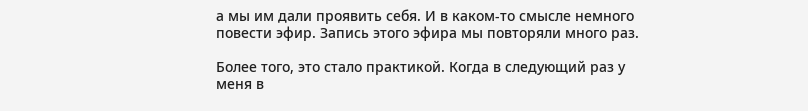а мы им дали проявить себя. И в каком-то смысле немного повести эфир. Запись этого эфира мы повторяли много раз.

Более того, это стало практикой. Когда в следующий раз у меня в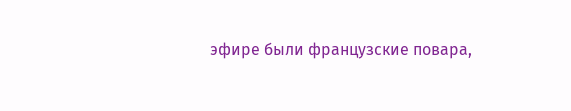эфире были французские повара,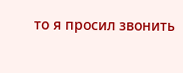то я просил звонить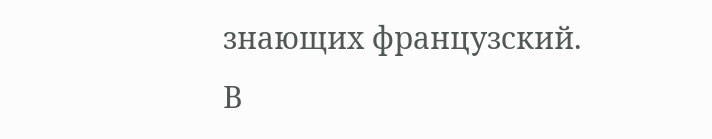знающих французский. В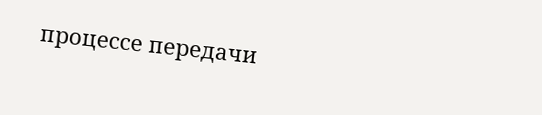процессе передачи